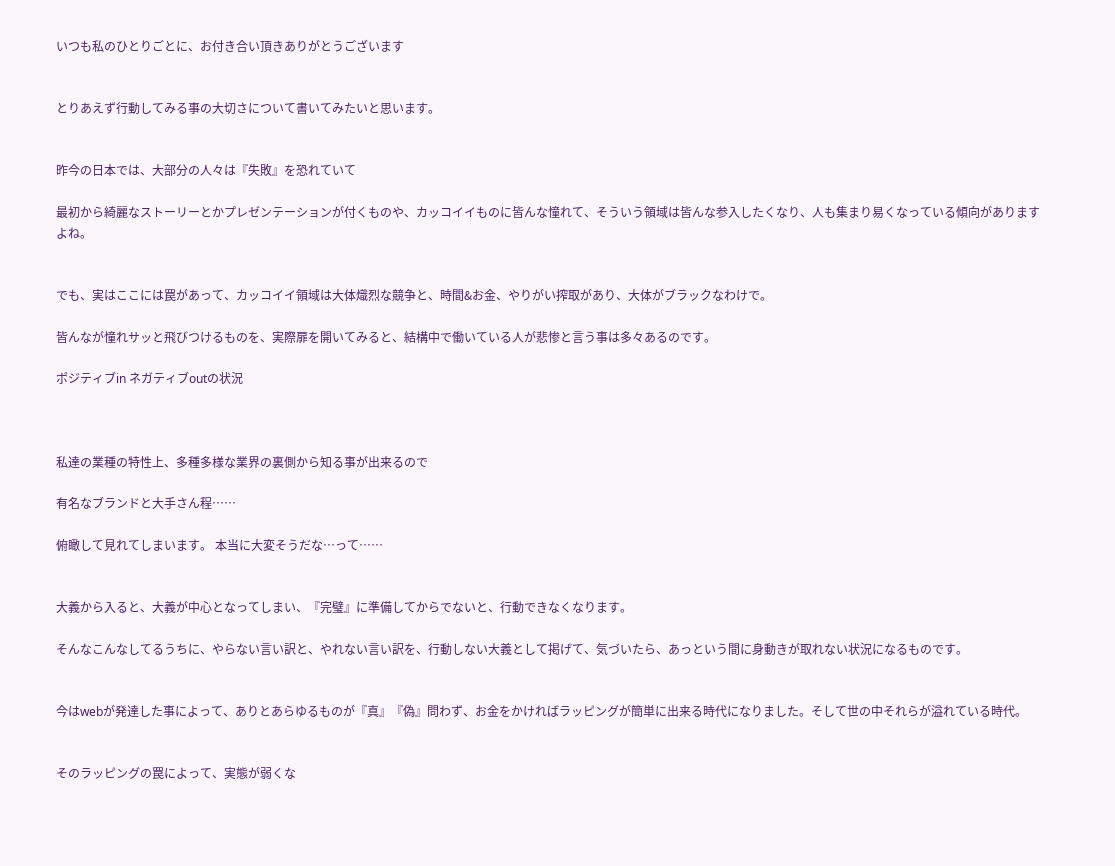いつも私のひとりごとに、お付き合い頂きありがとうございます


とりあえず行動してみる事の大切さについて書いてみたいと思います。


昨今の日本では、大部分の人々は『失敗』を恐れていて

最初から綺麗なストーリーとかプレゼンテーションが付くものや、カッコイイものに皆んな憧れて、そういう領域は皆んな参入したくなり、人も集まり易くなっている傾向がありますよね。


でも、実はここには罠があって、カッコイイ領域は大体熾烈な競争と、時間&お金、やりがい搾取があり、大体がブラックなわけで。

皆んなが憧れサッと飛びつけるものを、実際扉を開いてみると、結構中で働いている人が悲惨と言う事は多々あるのです。

ポジティブin ネガティブoutの状況



私達の業種の特性上、多種多様な業界の裏側から知る事が出来るので

有名なブランドと大手さん程……

俯瞰して見れてしまいます。 本当に大変そうだな…って……


大義から入ると、大義が中心となってしまい、『完璧』に準備してからでないと、行動できなくなります。

そんなこんなしてるうちに、やらない言い訳と、やれない言い訳を、行動しない大義として掲げて、気づいたら、あっという間に身動きが取れない状況になるものです。


今はwebが発達した事によって、ありとあらゆるものが『真』『偽』問わず、お金をかければラッピングが簡単に出来る時代になりました。そして世の中それらが溢れている時代。


そのラッピングの罠によって、実態が弱くな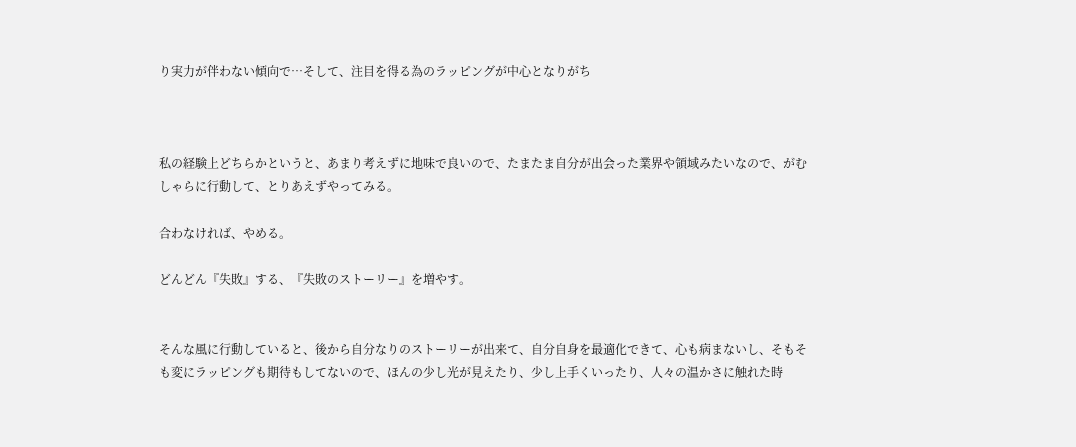り実力が伴わない傾向で…そして、注目を得る為のラッピングが中心となりがち



私の経験上どちらかというと、あまり考えずに地味で良いので、たまたま自分が出会った業界や領域みたいなので、がむしゃらに行動して、とりあえずやってみる。

合わなければ、やめる。

どんどん『失敗』する、『失敗のストーリー』を増やす。


そんな風に行動していると、後から自分なりのストーリーが出来て、自分自身を最適化できて、心も病まないし、そもそも変にラッピングも期待もしてないので、ほんの少し光が見えたり、少し上手くいったり、人々の温かさに触れた時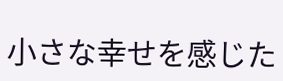小さな幸せを感じた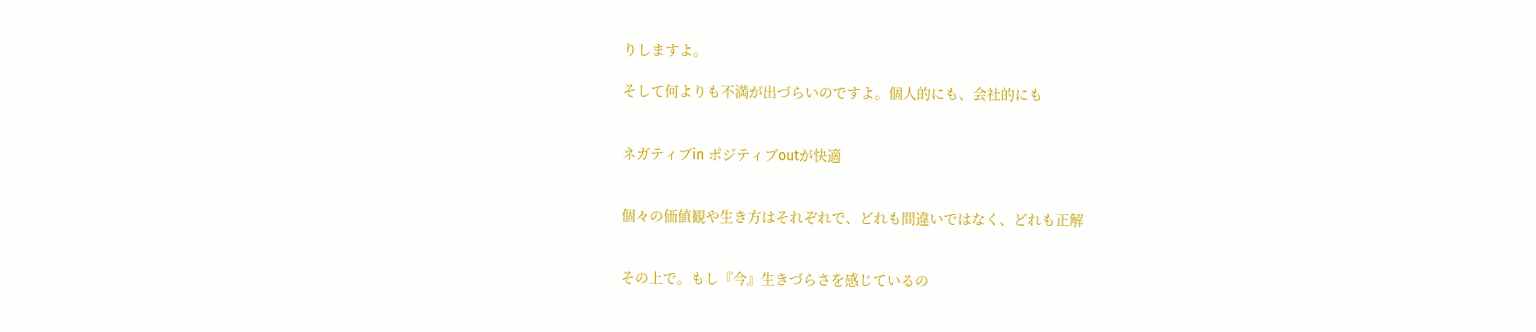りしますよ。

そして何よりも不満が出づらいのですよ。個人的にも、会社的にも


ネガティブin ポジティブoutが快適


個々の価値観や生き方はそれぞれで、どれも間違いではなく、どれも正解


その上で。もし『今』生きづらさを感じているの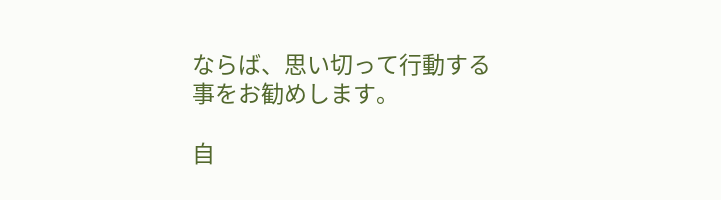ならば、思い切って行動する事をお勧めします。

自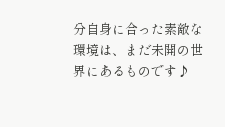分自身に合った素敵な環境は、まだ未開の世界にあるものです♪